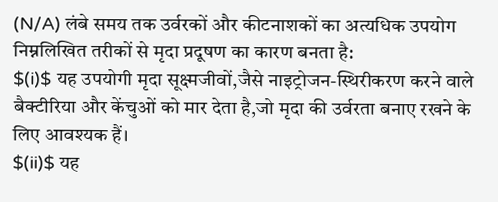(N/A) लंबे समय तक उर्वरकों और कीटनाशकों का अत्यधिक उपयोग निम्नलिखित तरीकों से मृदा प्रदूषण का कारण बनता है:
$(i)$ यह उपयोगी मृदा सूक्ष्मजीवों,जैसे नाइट्रोजन-स्थिरीकरण करने वाले बैक्टीरिया और केंचुओं को मार देता है,जो मृदा की उर्वरता बनाए रखने के लिए आवश्यक हैं।
$(ii)$ यह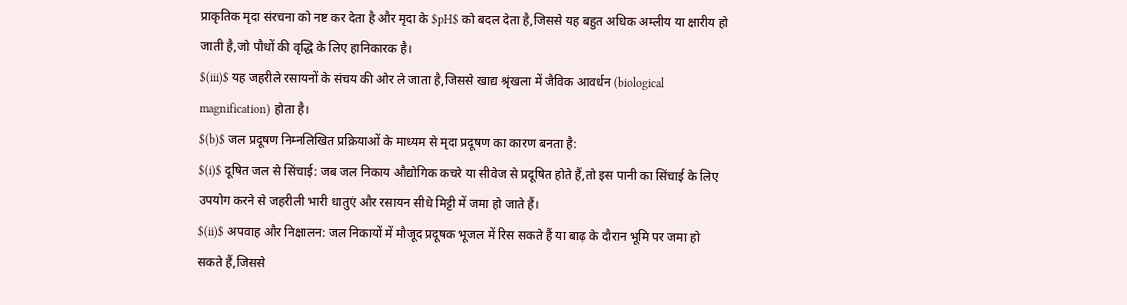प्राकृतिक मृदा संरचना को नष्ट कर देता है और मृदा के $pH$ को बदल देता है,जिससे यह बहुत अधिक अम्लीय या क्षारीय हो जाती है,जो पौधों की वृद्धि के लिए हानिकारक है।
$(iii)$ यह जहरीले रसायनों के संचय की ओर ले जाता है,जिससे खाद्य श्रृंखला में जैविक आवर्धन (biological magnification) होता है।
$(b)$ जल प्रदूषण निम्नलिखित प्रक्रियाओं के माध्यम से मृदा प्रदूषण का कारण बनता है:
$(i)$ दूषित जल से सिंचाई: जब जल निकाय औद्योगिक कचरे या सीवेज से प्रदूषित होते हैं,तो इस पानी का सिंचाई के लिए उपयोग करने से जहरीली भारी धातुएं और रसायन सीधे मिट्टी में जमा हो जाते हैं।
$(ii)$ अपवाह और निक्षालन: जल निकायों में मौजूद प्रदूषक भूजल में रिस सकते हैं या बाढ़ के दौरान भूमि पर जमा हो सकते हैं,जिससे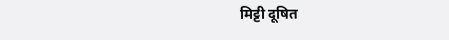मिट्टी दूषित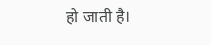हो जाती है।